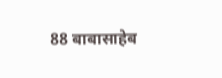88 बाबासाहेब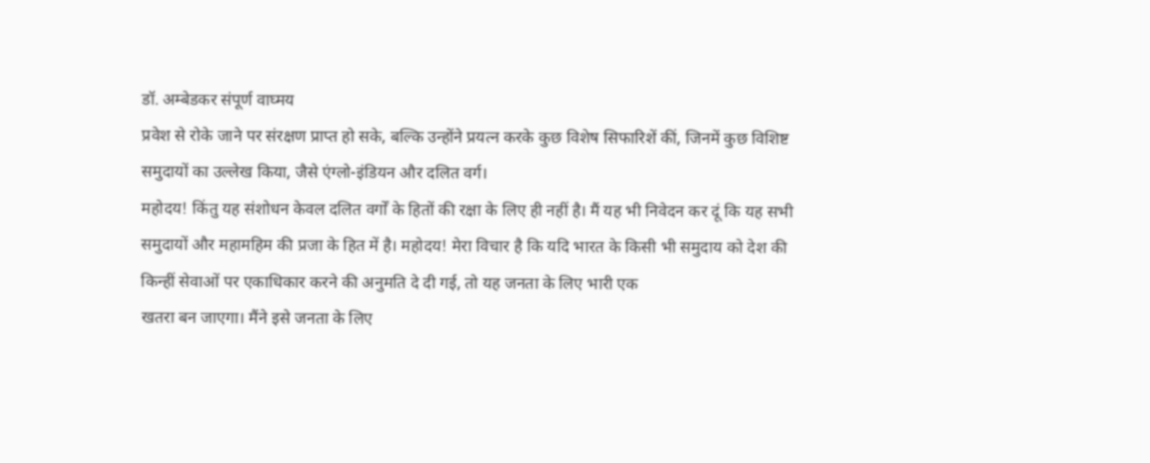डॉ. अम्बेडकर संपूर्ण वाघ्मय
प्रवेश से रोके जाने पर संरक्षण प्राप्त हो सके, बल्कि उन्होंने प्रयत्न करके कुछ विशेष सिफारिशें कीं, जिनमें कुछ विशिष्ट समुदायों का उल्लेख किया, जैसे एंग्लो-इंडियन और दलित वर्ग।
महोदय! किंतु यह संशोधन केवल दलित वर्गों के हितों की रक्षा के लिए ही नहीं है। मैं यह भी निवेदन कर दूं कि यह सभी समुदायों और महामहिम की प्रजा के हित में है। महोदय! मेरा विचार है कि यदि भारत के किसी भी समुदाय को देश की किन्हीं सेवाओं पर एकाधिकार करने की अनुमति दे दी गई, तो यह जनता के लिए भारी एक
खतरा बन जाएगा। मैंने इसे जनता के लिए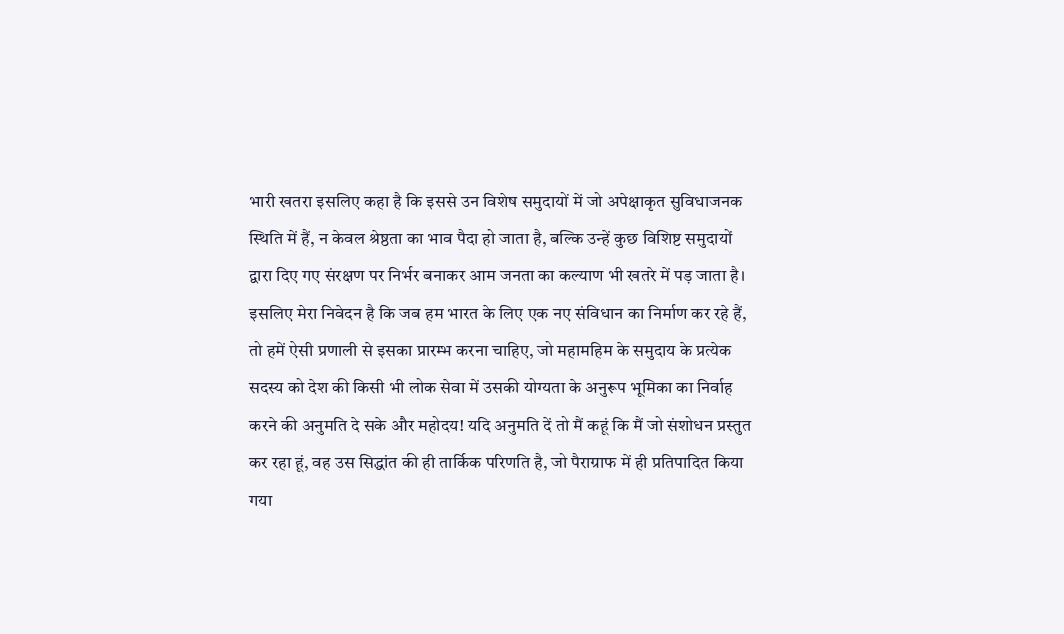भारी खतरा इसलिए कहा है कि इससे उन विशेष समुदायों में जो अपेक्षाकृत सुविधाजनक स्थिति में हैं, न केवल श्रेष्ठता का भाव पैदा हो जाता है, बल्कि उन्हें कुछ विशिष्ट समुदायों द्वारा दिए गए संरक्षण पर निर्भर बनाकर आम जनता का कल्याण भी खतरे में पड़ जाता है। इसलिए मेरा निवेदन है कि जब हम भारत के लिए एक नए संविधान का निर्माण कर रहे हैं, तो हमें ऐसी प्रणाली से इसका प्रारम्भ करना चाहिए, जो महामहिम के समुदाय के प्रत्येक सदस्य को देश की किसी भी लोक सेवा में उसकी योग्यता के अनुरूप भूमिका का निर्वाह करने की अनुमति दे सके और महोदय! यदि अनुमति दें तो मैं कहूं कि मैं जो संशोधन प्रस्तुत कर रहा हूं, वह उस सिद्धांत की ही तार्किक परिणति है, जो पैराग्राफ में ही प्रतिपादित किया गया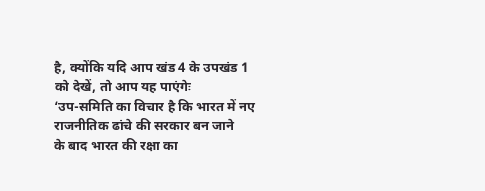है, क्योंकि यदि आप खंड 4 के उपखंड 1 को देखें, तो आप यह पाएंगेः
‘उप-समिति का विचार है कि भारत में नए राजनीतिक ढांचे की सरकार बन जाने
के बाद भारत की रक्षा का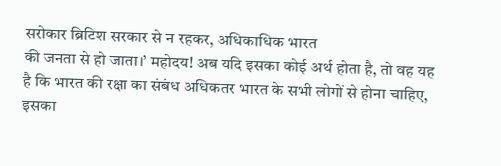सरोकार ब्रिटिश सरकार से न रहकर, अधिकाधिक भारत
की जनता से हो जाता।’ महोदय! अब यदि इसका कोई अर्थ होता है, तो वह यह
है कि भारत की रक्षा का संबंध अधिकतर भारत के सभी लोगों से होना चाहिए,
इसका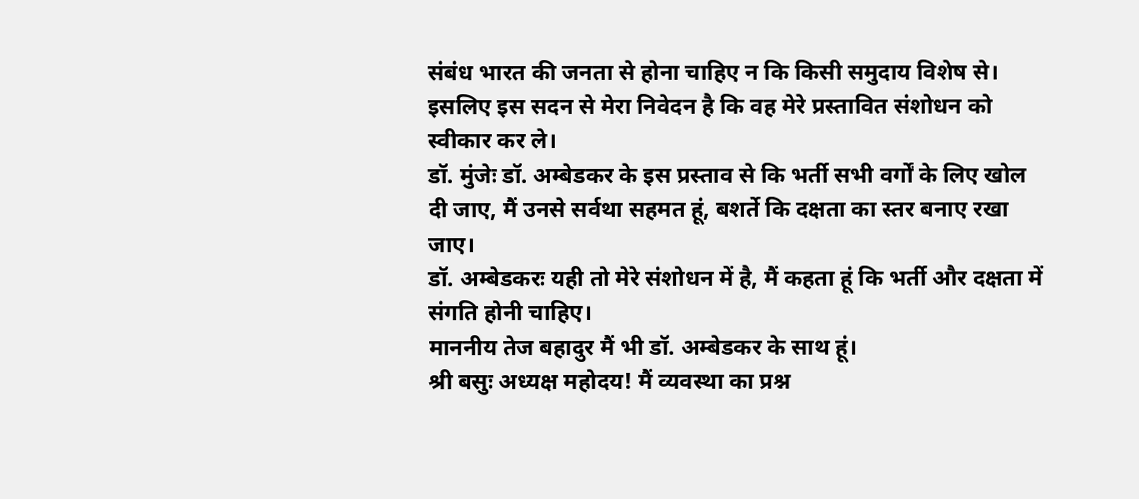संबंध भारत की जनता से होना चाहिए न कि किसी समुदाय विशेष से।
इसलिए इस सदन से मेरा निवेदन है कि वह मेरे प्रस्तावित संशोधन को स्वीकार कर ले।
डॉ. मुंजेः डॉ. अम्बेडकर के इस प्रस्ताव से कि भर्ती सभी वर्गों के लिए खोल दी जाए, मैं उनसे सर्वथा सहमत हूं, बशर्ते कि दक्षता का स्तर बनाए रखा जाए।
डॉ. अम्बेडकरः यही तो मेरे संशोधन में है, मैं कहता हूं कि भर्ती और दक्षता में संगति होनी चाहिए।
माननीय तेज बहादुर मैं भी डॉ. अम्बेडकर के साथ हूं।
श्री बसुः अध्यक्ष महोदय! मैं व्यवस्था का प्रश्न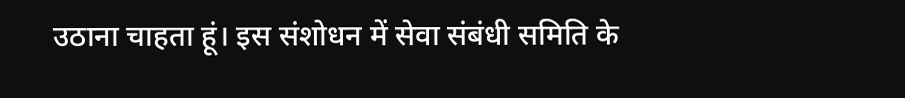उठाना चाहता हूं। इस संशोधन में सेवा संबंधी समिति के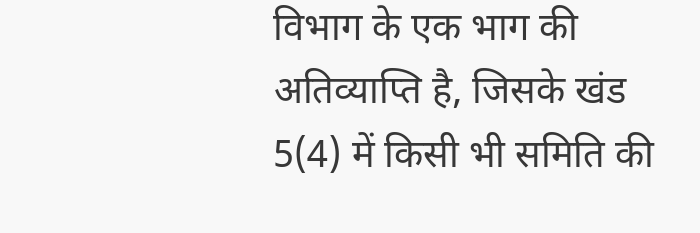विभाग के एक भाग की अतिव्याप्ति है, जिसके खंड 5(4) में किसी भी समिति की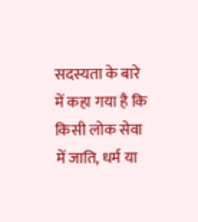सदस्यता के बारे में कहा गया है कि किसी लोक सेवा में जाति, धर्म या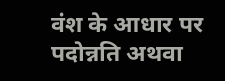वंश के आधार पर पदोन्नति अथवा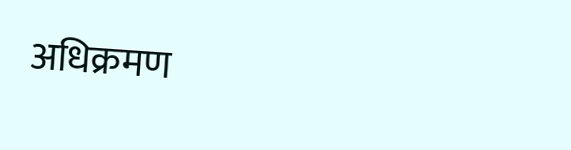अधिक्रमण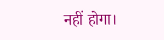नहीं होगा।